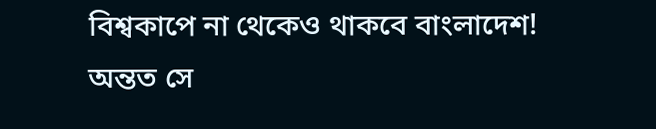বিশ্বকাপে না থেকেও থাকবে বাংলাদেশ! অন্তত সে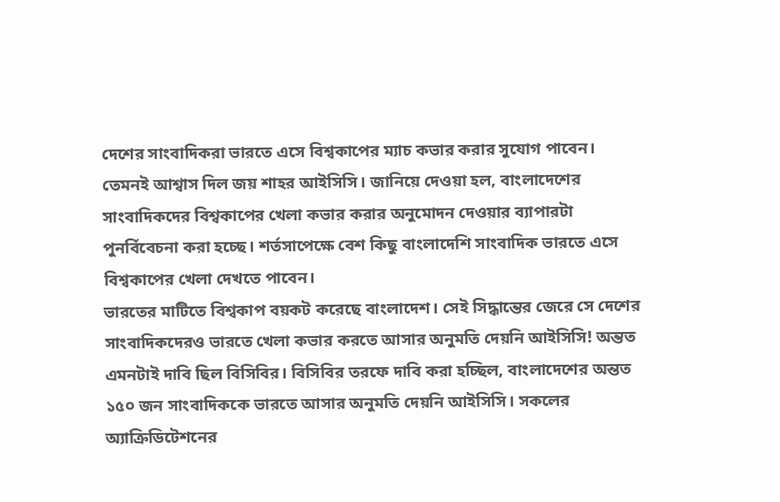দেশের সাংবাদিকরা ভারতে এসে বিশ্বকাপের ম্যাচ কভার করার সুযোগ পাবেন। তেমনই আশ্বাস দিল জয় শাহর আইসিসি। জানিয়ে দেওয়া হল, বাংলাদেশের সাংবাদিকদের বিশ্বকাপের খেলা কভার করার অনুমোদন দেওয়ার ব্যাপারটা পুনর্বিবেচনা করা হচ্ছে। শর্তসাপেক্ষে বেশ কিছু বাংলাদেশি সাংবাদিক ভারতে এসে বিশ্বকাপের খেলা দেখতে পাবেন।
ভারতের মাটিতে বিশ্বকাপ বয়কট করেছে বাংলাদেশ। সেই সিদ্ধান্তের জেরে সে দেশের সাংবাদিকদেরও ভারতে খেলা কভার করতে আসার অনুমতি দেয়নি আইসিসি! অন্তত এমনটাই দাবি ছিল বিসিবির। বিসিবির তরফে দাবি করা হচ্ছিল, বাংলাদেশের অন্তত ১৫০ জন সাংবাদিককে ভারতে আসার অনুমতি দেয়নি আইসিসি। সকলের অ্যাক্রিডিটেশনের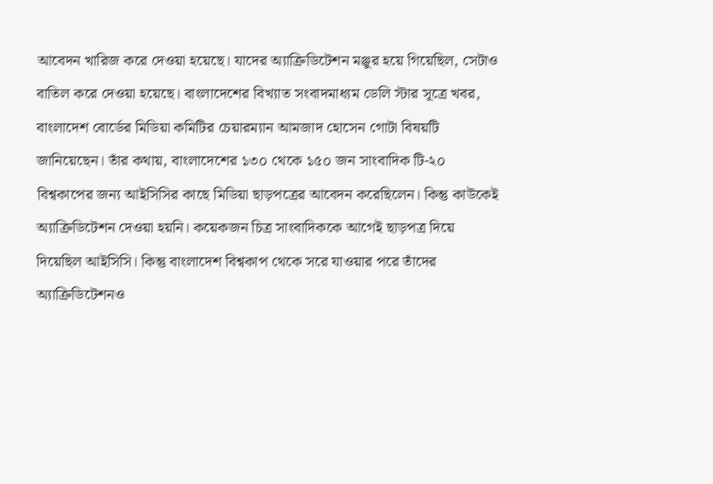আবেদন খারিজ করে দেওয়া হয়েছে। যাদের অ্যাক্রিডিটেশন মঞ্জুর হয়ে গিয়েছিল, সেটাও বাতিল করে দেওয়া হয়েছে। বাংলাদেশের বিখ্যাত সংবাদমাধ্যম ডেলি স্টার সূত্রে খবর, বাংলাদেশ বোর্ডের মিডিয়া কমিটির চেয়ারম্যান আমজাদ হোসেন গোটা বিষয়টি জানিয়েছেন। তাঁর কথায়, বাংলাদেশের ১৩০ থেকে ১৫০ জন সাংবাদিক টি-২০ বিশ্বকাপের জন্য আইসিসির কাছে মিডিয়া ছাড়পত্রের আবেদন করেছিলেন। কিন্তু কাউকেই অ্যাক্রিডিটেশন দেওয়া হয়নি। কয়েকজন চিত্র সাংবাদিককে আগেই ছাড়পত্র দিয়ে দিয়েছিল আইসিসি। কিন্তু বাংলাদেশ বিশ্বকাপ থেকে সরে যাওয়ার পরে তাঁদের অ্যাক্রিডিটেশনও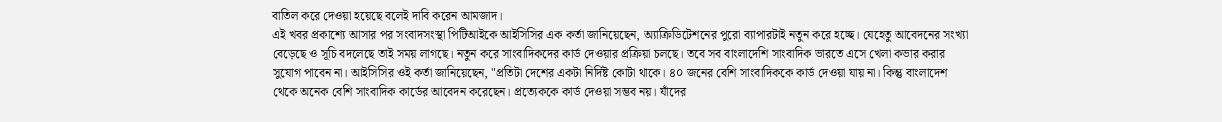বাতিল করে দেওয়া হয়েছে বলেই দাবি করেন আমজাদ।
এই খবর প্রকাশ্যে আসার পর সংবাদসংস্থা পিটিআইকে আইসিসির এক কর্তা জানিয়েছেন, অ্যাক্রিডিটেশনের পুরো ব্যাপারটাই নতুন করে হচ্ছে। যেহেতু আবেদনের সংখ্যা বেড়েছে ও সূচি বদলেছে তাই সময় লাগছে। নতুন করে সাংবাদিকদের কার্ড দেওয়ার প্রক্রিয়া চলছে। তবে সব বাংলাদেশি সাংবাদিক ভারতে এসে খেলা কভার করার সুযোগ পাবেন না। আইসিসির ওই কর্তা জানিয়েছেন, "প্রতিটা দেশের একটা নির্দিষ্ট কোটা থাকে। ৪০ জনের বেশি সাংবাদিককে কার্ড দেওয়া যায় না। কিন্তু বাংলাদেশ থেকে অনেক বেশি সাংবাদিক কার্ডের আবেদন করেছেন। প্রত্যেককে কার্ড দেওয়া সম্ভব নয়। যাঁদের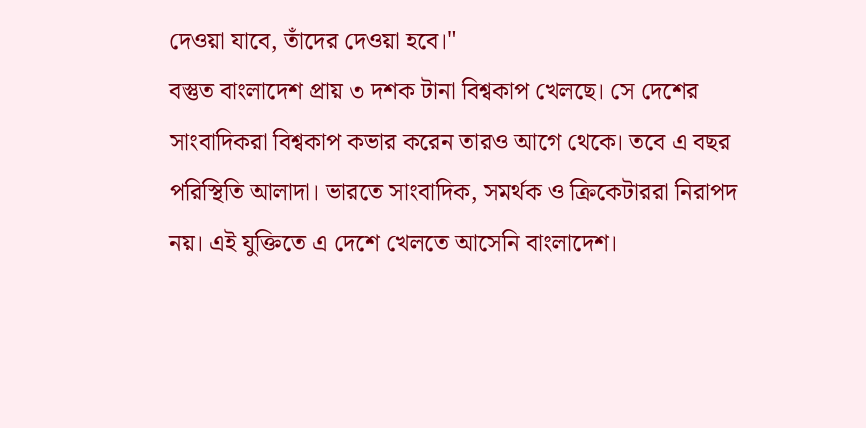দেওয়া যাবে, তাঁদের দেওয়া হবে।"
বস্তুত বাংলাদেশ প্রায় ৩ দশক টানা বিশ্বকাপ খেলছে। সে দেশের সাংবাদিকরা বিশ্বকাপ কভার করেন তারও আগে থেকে। তবে এ বছর পরিস্থিতি আলাদা। ভারতে সাংবাদিক, সমর্থক ও ক্রিকেটাররা নিরাপদ নয়। এই যুক্তিতে এ দেশে খেলতে আসেনি বাংলাদেশ।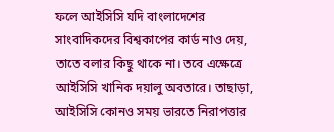ফলে আইসিসি যদি বাংলাদেশের সাংবাদিকদের বিশ্বকাপের কার্ড নাও দেয়, তাতে বলার কিছু থাকে না। তবে এক্ষেত্রে আইসিসি খানিক দয়ালু অবতারে। তাছাড়া, আইসিসি কোনও সময় ভারতে নিরাপত্তার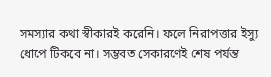সমস্যার কথা স্বীকারই করেনি। ফলে নিরাপত্তার ইস্যু ধোপে টিকবে না। সম্ভবত সেকারণেই শেষ পর্যন্ত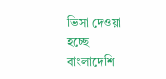ভিসা দেওয়া হচ্ছে বাংলাদেশি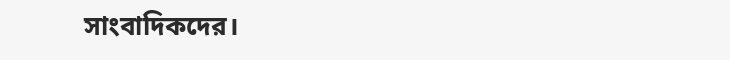সাংবাদিকদের।